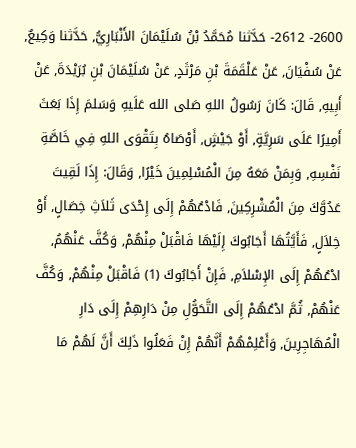2600- 2612- حَدَّثنا مُحَمَّدُ بْنُ سُلَيْمَانَ الأَنْبَارِيُّ, حَدَّثنا وَكِيعٌ, عَنْ سُفْيَانَ, عَنْ عَلْقَمَةَ بْنِ مَرْثَدٍ, عَنْ سُلَيْمَانَ بْنِ بُرَيْدَةَ, عَنْ أَبِيهِ, قَالَ: كَانَ رَسُولُ اللهِ صَلى الله عَلَيهِ وَسَلمَ إِذَا بَعَثَ أَمِيرًا عَلَى سَرِيَّةٍ, أَوْ جَيْشٍ, أَوْصَاهُ بِتَقْوَى اللهِ فِي خَاصَّةِ نَفْسِهِ, وَبِمَنْ مَعَهُ مِنَ الْمُسْلِمِينَ خَيْرًا, وَقَالَ: إِذَا لَقِيتَ عَدُوَّكَ مِنَ الْمُشْرِكِينَ, فَادْعُهُمْ إِلَى إِحْدَى ثَلاَثِ خِصَالٍ, أَوْ خِلاَلٍ, فَأَيَّتُهَا أَجَابُوكَ إِلَيْهَا فَاقْبَلْ مِنْهُمْ, وَكُفَّ عَنْهُمُ, ادْعُهُمْ إِلَى الإِسْلاَمِ, فَإِنْ أَجَابُوكَ (1) فَاقْبَلْ مِنْهُمْ, وَكُفَّ عَنْهُمْ, ثُمَّ ادْعُهُمْ إِلَى التَّحَوُّلِ مِنْ دَارِهِمْ إِلَى دَارِ الْمُهَاجِرِينَ, وَأَعْلِمْهُمْ أَنَّهُمْ إِنْ فَعَلُوا ذَلِكَ أَنَّ لَهُمْ مَا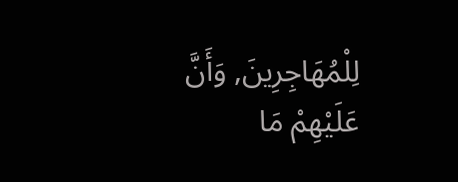لِلْمُهَاجِرِينَ, وَأَنَّ عَلَيْهِمْ مَا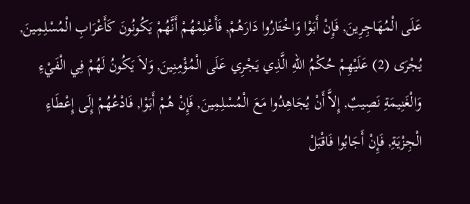عَلَى الْمُهَاجِرِينَ, فَإِنْ أَبَوْا وَاخْتَارُوا دَارَهُمْ, فَأَعْلِمْهُمْ أَنَّهُمْ يَكُونُونَ كَأَعْرَابِ الْمُسْلِمِينَ, يُجْرَى (2) عَلَيْهِمْ حُكْمُ اللهِ الَّذِي يَجْرِي عَلَى الْمُؤْمِنِينَ, وَلاَ يَكُونُ لَهُمْ فِي الْفَيْءِ وَالْغَنِيمَةِ نَصِيبٌ, إِلاَّ أَنْ يُجَاهِدُوا مَعَ الْمُسْلِمِينَ, فَإِنْ هُمْ أَبَوْا, فَادْعُهُمْ إِلَى إِعْطَاءِ الْجِزْيَةِ, فَإِنْ أَجَابُوا فَاقْبَلْ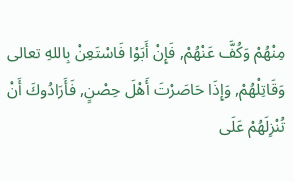مِنْهُمْ وَكُفَّ عَنْهُمْ, فَإِنْ أَبَوْا فَاسْتَعِنْ بِاللهِ تعالى وَقَاتِلْهُمْ, وَإِذَا حَاصَرْتَ أَهْلَ حِصْنٍ, فَأَرَادُوكَ أَنْ تُنْزِلَهُمْ عَلَى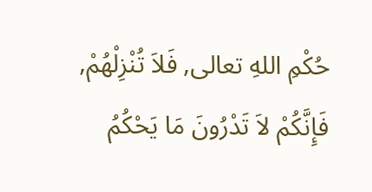حُكْمِ اللهِ تعالى, فَلاَ تُنْزِلْهُمْ, فَإِنَّكُمْ لاَ تَدْرُونَ مَا يَحْكُمُ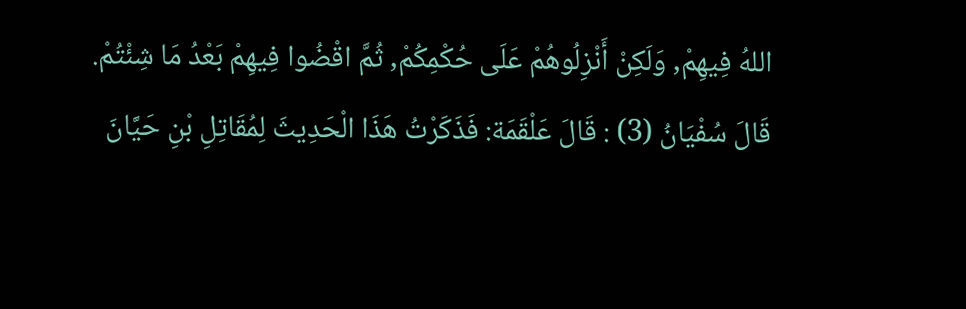اللهُ فِيهِمْ, وَلَكِنْ أَنْزِلُوهُمْ عَلَى حُكْمِكُمْ, ثُمَّ اقْضُوا فِيهِمْ بَعْدُ مَا شِئْتُمْ.
قَالَ سُفْيَانُ (3) : قَالَ عَلْقَمَة: فَذَكَرْتُ هَذَا الْحَدِيثَ لِمُقَاتِلِ بْنِ حَيَّانَ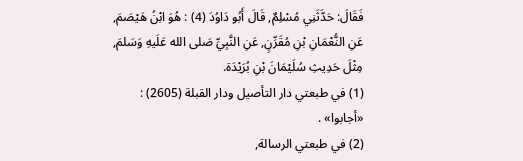فَقَالَ: حَدَّثَنِي مُسْلِمٌ, قَالَ أَبُو دَاوُدَ (4) : هُوَ ابْنُ هَيْصَمَ, عَنِ النُّعْمَانِ بْنِ مُقَرِّنٍ, عَنِ النَّبِيِّ صَلى الله عَلَيهِ وَسَلمَ, مِثْلَ حَدِيثِ سُلَيْمَانَ بْنِ بُرَيْدَة.
(1) في طبعتي دار التأصيل ودار القبلة (2605) : «أجابوا» .
(2) في طبعتي الرسالة,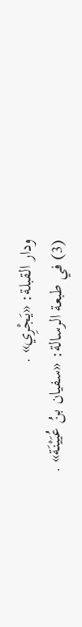ودار القبلة: «يَجْرِي» .
(3) في طبعة الرسالة: «سفيان بنُ عُيَيْنَة» .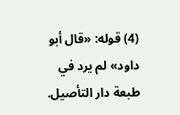(4) قوله: «قال أبو داود» لم يرد في طبعة دار التأصيل.